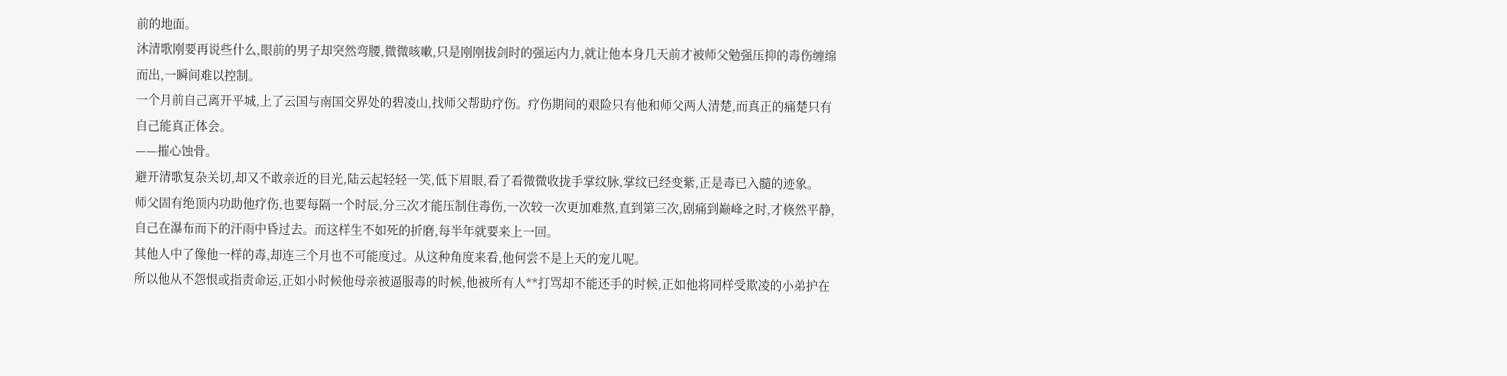前的地面。
沐清歌刚要再说些什么,眼前的男子却突然弯腰,微微咳嗽,只是刚刚拔剑时的强运内力,就让他本身几天前才被师父勉强压抑的毒伤缠绵而出,一瞬间难以控制。
一个月前自己离开平城,上了云国与南国交界处的碧凌山,找师父帮助疗伤。疗伤期间的艰险只有他和师父两人清楚,而真正的痛楚只有自己能真正体会。
——摧心蚀骨。
避开清歌复杂关切,却又不敢亲近的目光,陆云起轻轻一笑,低下眉眼,看了看微微收拢手掌纹脉,掌纹已经变紫,正是毒已入髓的迹象。
师父固有绝顶内功助他疗伤,也要每隔一个时辰,分三次才能压制住毒伤,一次较一次更加难熬,直到第三次,剧痛到巅峰之时,才倏然平静,自己在瀑布而下的汗雨中昏过去。而这样生不如死的折磨,每半年就要来上一回。
其他人中了像他一样的毒,却连三个月也不可能度过。从这种角度来看,他何尝不是上天的宠儿呢。
所以他从不怨恨或指责命运,正如小时候他母亲被逼服毒的时候,他被所有人**打骂却不能还手的时候,正如他将同样受欺凌的小弟护在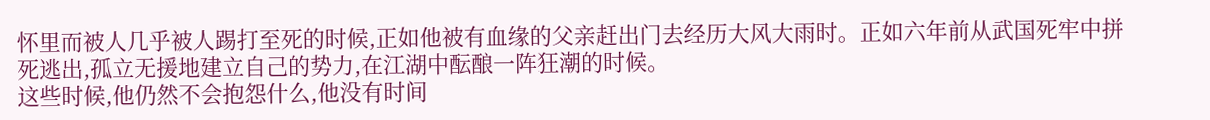怀里而被人几乎被人踢打至死的时候,正如他被有血缘的父亲赶出门去经历大风大雨时。正如六年前从武国死牢中拼死逃出,孤立无援地建立自己的势力,在江湖中酝酿一阵狂潮的时候。
这些时候,他仍然不会抱怨什么,他没有时间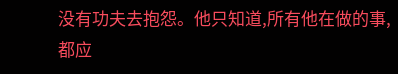没有功夫去抱怨。他只知道,所有他在做的事,都应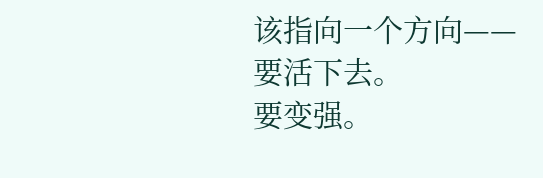该指向一个方向——
要活下去。
要变强。